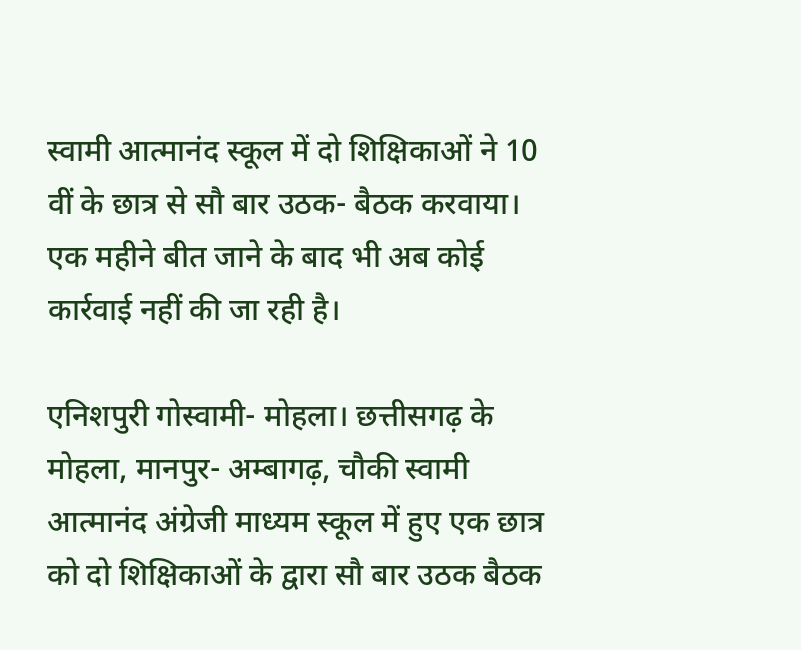स्वामी आत्मानंद स्कूल में दो शिक्षिकाओं ने 10 वीं के छात्र से सौ बार उठक- बैठक करवाया। एक महीने बीत जाने के बाद भी अब कोई कार्रवाई नहीं की जा रही है।

एनिशपुरी गोस्वामी- मोहला। छत्तीसगढ़ के मोहला, मानपुर- अम्बागढ़, चौकी स्वामी आत्मानंद अंग्रेजी माध्यम स्कूल में हुए एक छात्र को दो शिक्षिकाओं के द्वारा सौ बार उठक बैठक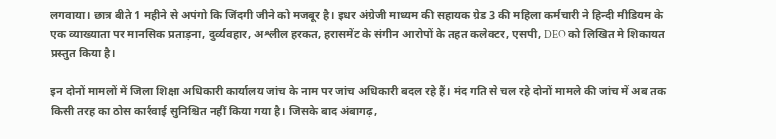लगवाया। छात्र बीते 1 महीने से अपंगो कि जिंदगी जीने को मजबूर है। इधर अंग्रेजी माध्यम की सहायक ग्रेड 3 की महिला कर्मचारी ने हिन्दी मीडियम के एक व्याख्याता पर मानसिक प्रताड़ना, दुर्व्यवहार, अश्लील हरकत, हरासमेंट के संगीन आरोपों के तहत कलेक्टर, एसपी, DEO को लिखित मे शिकायत प्रस्तुत किया है।

इन दोनों मामलों में जिला शिक्षा अधिकारी कार्यालय जांच के नाम पर जांच अधिकारी बदल रहे हैं। मंद गति से चल रहे दोनों मामले की जांच में अब तक किसी तरह का ठोस कार्रवाई सुनिश्चित नहीं किया गया है। जिसके बाद अंबागढ़,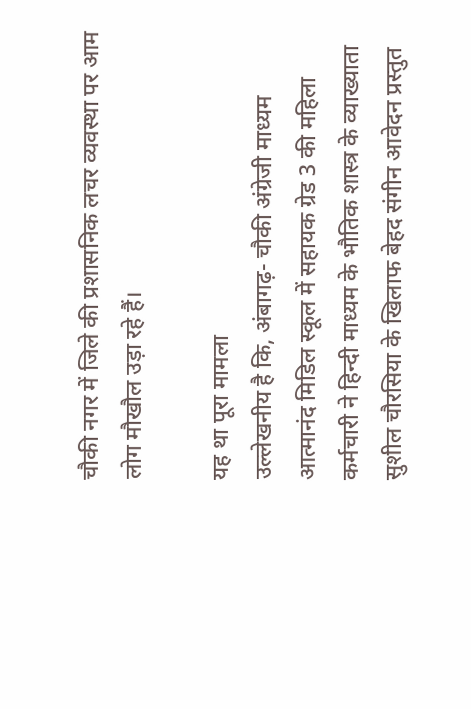चौकी नगर में जिले की प्रशासनिक लचर व्यवस्था पर आम लोग मौखौल उड़ा रहे हैं।

यह था पूरा मामला
उल्लेखनीय है कि, अंबागढ़- चौकी अंग्रेजी माध्यम आत्मानंद मिडिल स्कूल में सहायक ग्रेड 3 की महिला कर्मचारी ने हिन्दी माध्यम के भौतिक शास्त्र के व्याख्याता सुशील चौरसिया के खिलाफ बेहद संगीन आवेदन प्रस्तुत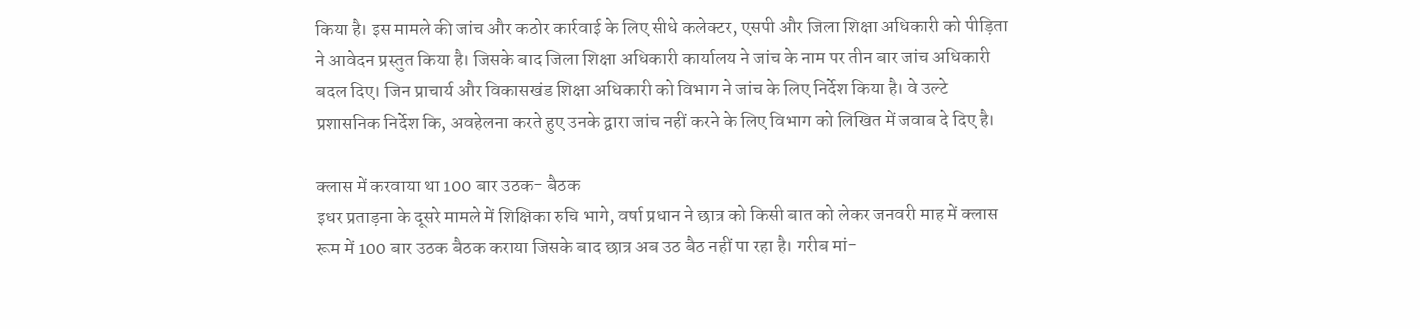किया है। इस मामले की जांच और कठोर कार्रवाई के लिए सीधे कलेक्टर, एसपी और जिला शिक्षा अधिकारी को पीड़िता ने आवेदन प्रस्तुत किया है। जिसके बाद जिला शिक्षा अधिकारी कार्यालय ने जांच के नाम पर तीन बार जांच अधिकारी बदल दिए। जिन प्राचार्य और विकासखंड शिक्षा अधिकारी को विभाग ने जांच के लिए निर्देश किया है। वे उल्टे प्रशासनिक निर्देश कि, अवहेलना करते हुए उनके द्वारा जांच नहीं करने के लिए विभाग को लिखित में जवाब दे दिए है।

क्लास में करवाया था 100 बार उठक- बैठक
इधर प्रताड़ना के दूसरे मामले में शिक्षिका रुचि भागे, वर्षा प्रधान ने छात्र को किसी बात को लेकर जनवरी माह में क्लास रूम में 100 बार उठक बैठक कराया जिसके बाद छात्र अब उठ बैठ नहीं पा रहा है। गरीब मां-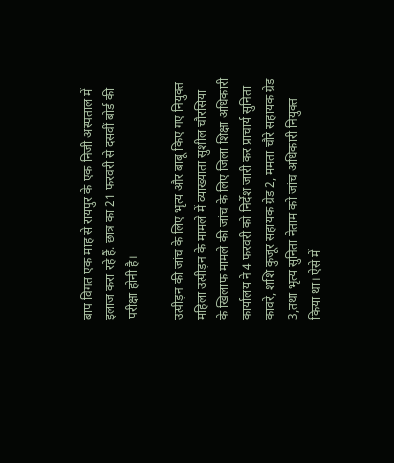बाप विगत एक माह से रायपुर के एक निजी अस्पताल में इलाज करा रहे हैं. छात्र का 21 फरवरी से दसवीं बोर्ड की परीक्षा होनी है।

उत्पीड़न की जांच के लिए भृत्य और बाबू किए गए नियुक्त
महिला उत्पीड़न के मामले में व्याख्याता सुशील चौरसिया के खिलाफ मामले की जांच के लिए जिला शिक्षा अधिकारी कार्यालय ने 4 फरवरी को निर्देश जारी कर प्राचार्य सुनिता कावरे, शशि कुजूर सहायक ग्रेड 2, ममता चौरे सहायक ग्रेड 3,तथा भृत्य सुनिता नेताम को जांच अधिकारी नियुक्त किया था। ऐसे में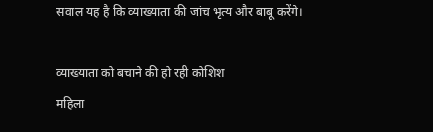सवाल यह है कि व्याख्याता की जांच भृत्य और बाबू करेंगे।

व्याख्याता को बचाने की हो रही कोशिश
महिला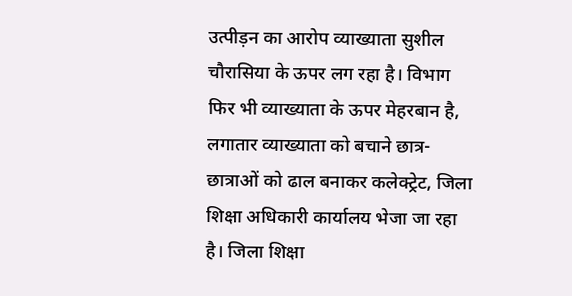उत्पीड़न का आरोप व्याख्याता सुशील चौरासिया के ऊपर लग रहा है। विभाग फिर भी व्याख्याता के ऊपर मेहरबान है, लगातार व्याख्याता को बचाने छात्र-छात्राओं को ढाल बनाकर कलेक्ट्रेट, जिला शिक्षा अधिकारी कार्यालय भेजा जा रहा है। जिला शिक्षा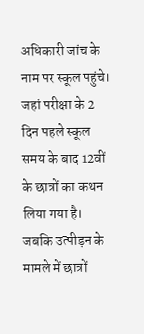अधिकारी जांच के नाम पर स्कूल पहुंचे। जहां परीक्षा के 2 दिन पहले स्कूल समय के बाद 12वीं के छात्रों का कथन लिया गया है। जबकि उत्पीड़न के मामले में छात्रों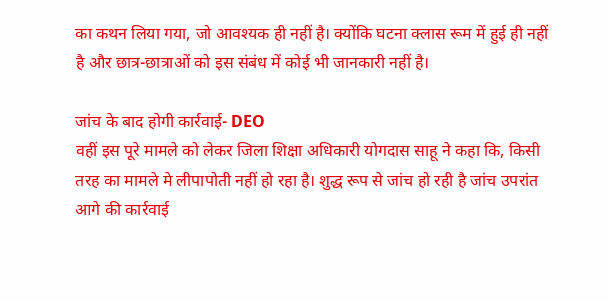का कथन लिया गया, जो आवश्यक ही नहीं है। क्योंकि घटना क्लास रूम में हुई ही नहीं है और छात्र-छात्राओं को इस संबंध में कोई भी जानकारी नहीं है।

जांच के बाद होगी कार्रवाई- DEO
वहीं इस पूरे मामले को लेकर जिला शिक्षा अधिकारी योगदास साहू ने कहा कि, किसी तरह का मामले मे लीपापोती नहीं हो रहा है। शुद्ध रूप से जांच हो रही है जांच उपरांत आगे की कार्रवाई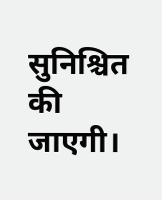सुनिश्चित की जाएगी।